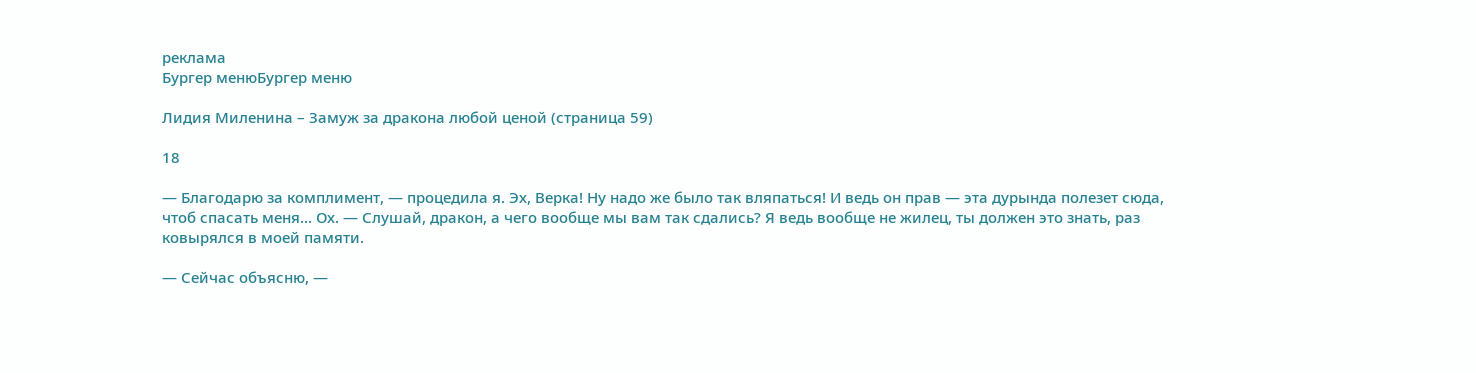реклама
Бургер менюБургер меню

Лидия Миленина – Замуж за дракона любой ценой (страница 59)

18

— Благодарю за комплимент, — процедила я. Эх, Верка! Ну надо же было так вляпаться! И ведь он прав — эта дурында полезет сюда, чтоб спасать меня… Ох. — Слушай, дракон, а чего вообще мы вам так сдались? Я ведь вообще не жилец, ты должен это знать, раз ковырялся в моей памяти.

— Сейчас объясню, —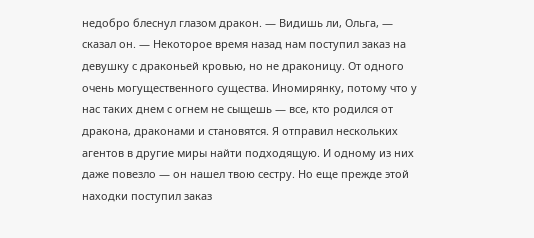недобро блеснул глазом дракон. — Видишь ли, Ольга, — сказал он. — Некоторое время назад нам поступил заказ на девушку с драконьей кровью, но не драконицу. От одного очень могущественного существа. Иномирянку, потому что у нас таких днем с огнем не сыщешь — все, кто родился от дракона, драконами и становятся. Я отправил нескольких агентов в другие миры найти подходящую. И одному из них даже повезло — он нашел твою сестру. Но еще прежде этой находки поступил заказ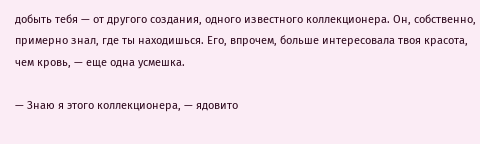добыть тебя — от другого создания, одного известного коллекционера. Он, собственно, примерно знал, где ты находишься. Его, впрочем, больше интересовала твоя красота, чем кровь, — еще одна усмешка.

— Знаю я этого коллекционера, — ядовито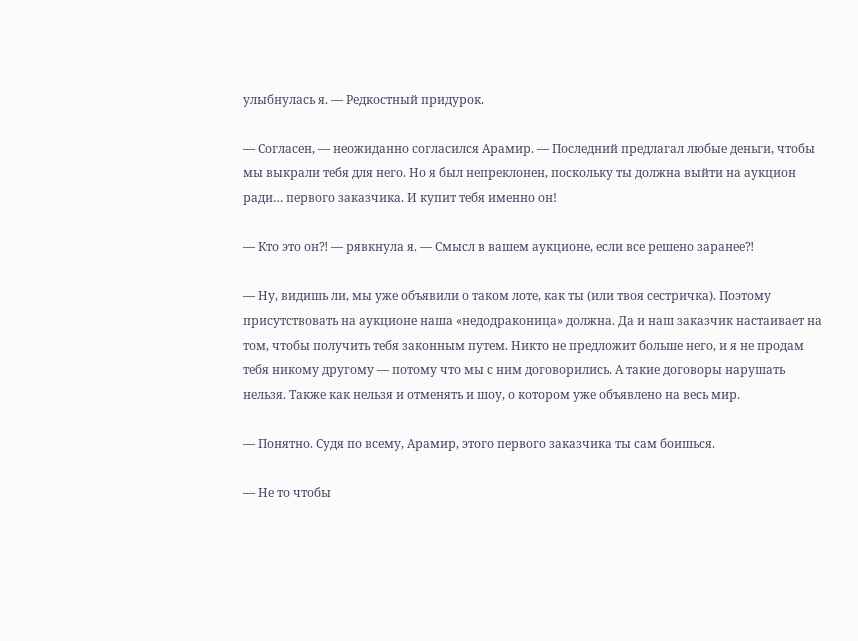улыбнулась я. — Редкостный придурок.

— Согласен, — неожиданно согласился Арамир. — Последний предлагал любые деньги, чтобы мы выкрали тебя для него. Но я был непреклонен, поскольку ты должна выйти на аукцион ради… первого заказчика. И купит тебя именно он!

— Кто это он⁈ — рявкнула я. — Смысл в вашем аукционе, если все решено заранее⁈

— Ну, видишь ли, мы уже объявили о таком лоте, как ты (или твоя сестричка). Поэтому присутствовать на аукционе наша «недодраконица» должна. Да и наш заказчик настаивает на том, чтобы получить тебя законным путем. Никто не предложит больше него, и я не продам тебя никому другому — потому что мы с ним договорились. А такие договоры нарушать нельзя. Также как нельзя и отменять и шоу, о котором уже объявлено на весь мир.

— Понятно. Судя по всему, Арамир, этого первого заказчика ты сам боишься.

— Не то чтобы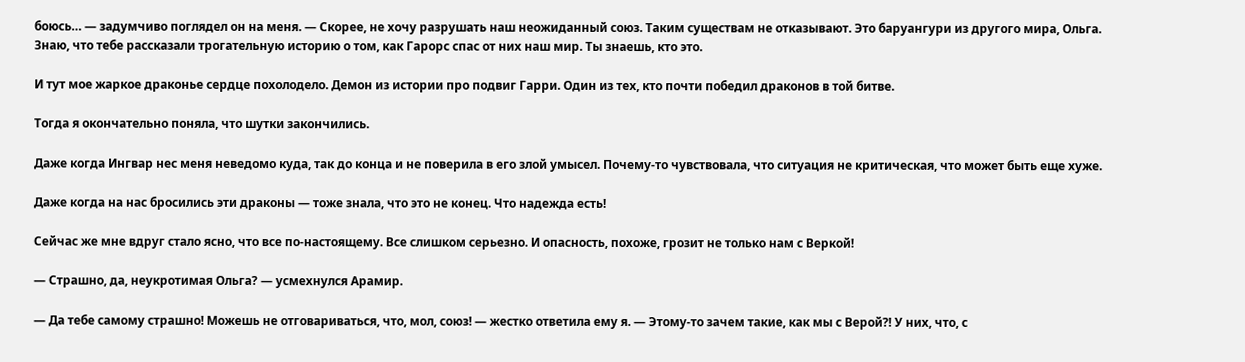боюсь… — задумчиво поглядел он на меня. — Скорее, не хочу разрушать наш неожиданный союз. Таким существам не отказывают. Это баруангури из другого мира, Ольга. Знаю, что тебе рассказали трогательную историю о том, как Гарорс спас от них наш мир. Ты знаешь, кто это.

И тут мое жаркое драконье сердце похолодело. Демон из истории про подвиг Гарри. Один из тех, кто почти победил драконов в той битве.

Тогда я окончательно поняла, что шутки закончились.

Даже когда Ингвар нес меня неведомо куда, так до конца и не поверила в его злой умысел. Почему-то чувствовала, что ситуация не критическая, что может быть еще хуже.

Даже когда на нас бросились эти драконы — тоже знала, что это не конец. Что надежда есть!

Сейчас же мне вдруг стало ясно, что все по-настоящему. Все слишком серьезно. И опасность, похоже, грозит не только нам с Веркой!

— Страшно, да, неукротимая Ольга? — усмехнулся Арамир.

— Да тебе самому страшно! Можешь не отговариваться, что, мол, союз! — жестко ответила ему я. — Этому-то зачем такие, как мы с Верой⁈ У них, что, с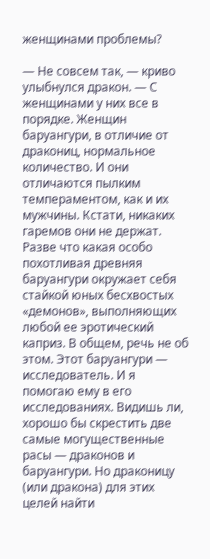женщинами проблемы?

— Не совсем так, — криво улыбнулся дракон. — С женщинами у них все в порядке. Женщин баруангури, в отличие от дракониц, нормальное количество. И они отличаются пылким темпераментом, как и их мужчины. Кстати, никаких гаремов они не держат. Разве что какая особо похотливая древняя баруангури окружает себя стайкой юных бесхвостых «демонов», выполняющих любой ее эротический каприз. В общем, речь не об этом. Этот баруангури — исследователь. И я помогаю ему в его исследованиях. Видишь ли, хорошо бы скрестить две самые могущественные расы — драконов и баруангури. Но драконицу (или дракона) для этих целей найти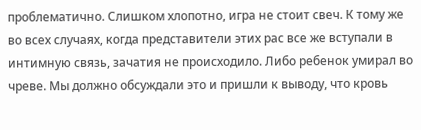проблематично. Слишком хлопотно, игра не стоит свеч. К тому же во всех случаях, когда представители этих рас все же вступали в интимную связь, зачатия не происходило. Либо ребенок умирал во чреве. Мы должно обсуждали это и пришли к выводу, что кровь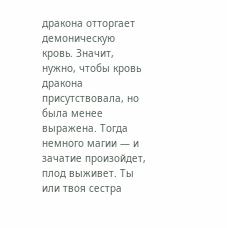дракона отторгает демоническую кровь. Значит, нужно, чтобы кровь дракона присутствовала, но была менее выражена. Тогда немного магии — и зачатие произойдет, плод выживет. Ты или твоя сестра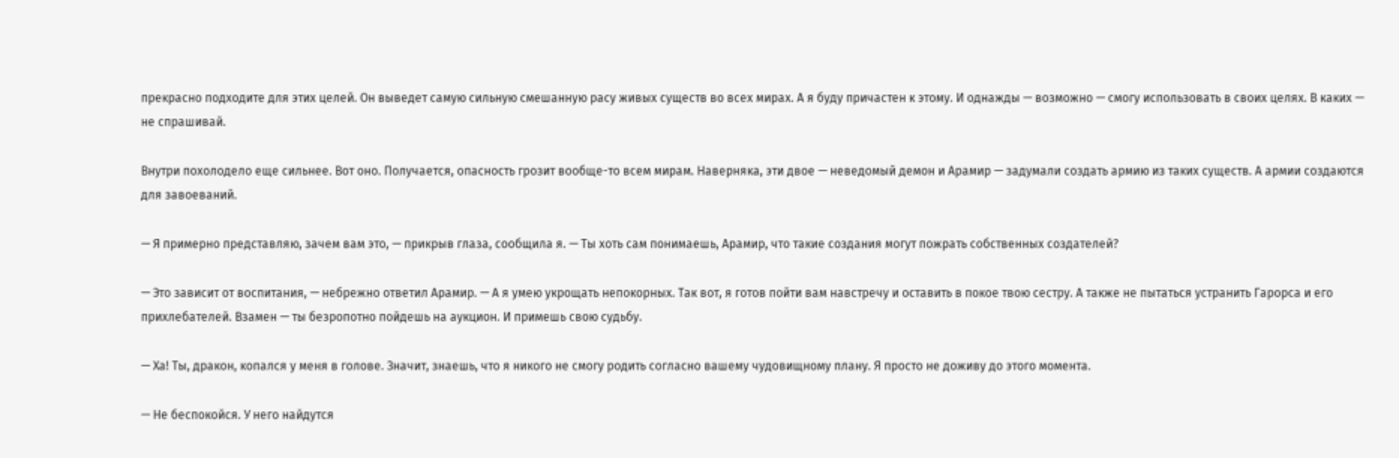прекрасно подходите для этих целей. Он выведет самую сильную смешанную расу живых существ во всех мирах. А я буду причастен к этому. И однажды — возможно — смогу использовать в своих целях. В каких — не спрашивай.

Внутри похолодело еще сильнее. Вот оно. Получается, опасность грозит вообще-то всем мирам. Наверняка, эти двое — неведомый демон и Арамир — задумали создать армию из таких существ. А армии создаются для завоеваний.

— Я примерно представляю, зачем вам это, — прикрыв глаза, сообщила я. — Ты хоть сам понимаешь, Арамир, что такие создания могут пожрать собственных создателей?

— Это зависит от воспитания, — небрежно ответил Арамир. — А я умею укрощать непокорных. Так вот, я готов пойти вам навстречу и оставить в покое твою сестру. А также не пытаться устранить Гарорса и его прихлебателей. Взамен — ты безропотно пойдешь на аукцион. И примешь свою судьбу.

— Ха! Ты, дракон, копался у меня в голове. Значит, знаешь, что я никого не смогу родить согласно вашему чудовищному плану. Я просто не доживу до этого момента.

— Не беспокойся. У него найдутся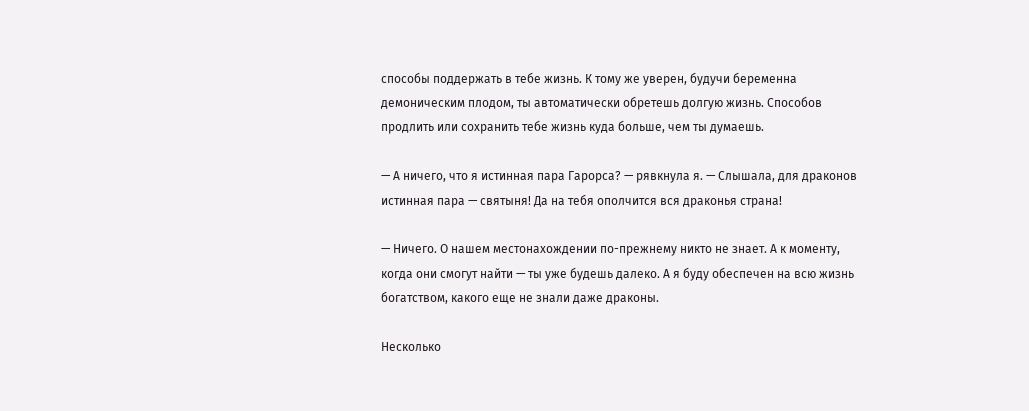способы поддержать в тебе жизнь. К тому же уверен, будучи беременна демоническим плодом, ты автоматически обретешь долгую жизнь. Способов продлить или сохранить тебе жизнь куда больше, чем ты думаешь.

— А ничего, что я истинная пара Гарорса? — рявкнула я. — Слышала, для драконов истинная пара — святыня! Да на тебя ополчится вся драконья страна!

— Ничего. О нашем местонахождении по-прежнему никто не знает. А к моменту, когда они смогут найти — ты уже будешь далеко. А я буду обеспечен на всю жизнь богатством, какого еще не знали даже драконы.

Несколько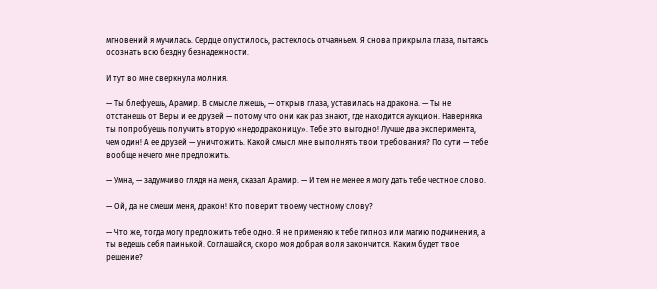мгновений я мучилась. Сердце опустилось, растеклось отчаяньем. Я снова прикрыла глаза, пытаясь осознать всю бездну безнадежности.

И тут во мне сверкнула молния.

— Ты блефуешь, Арамир. В смысле лжешь, — открыв глаза, уставилась на дракона. — Ты не отстанешь от Веры и ее друзей — потому что они как раз знают, где находится аукцион. Наверняка ты попробуешь получить вторую «недодраконицу». Тебе это выгодно! Лучше два эксперимента, чем один! А ее друзей — уничтожить. Какой смысл мне выполнять твои требования? По сути — тебе вообще нечего мне предложить.

— Умна, — задумчиво глядя на меня, сказал Арамир. — И тем не менее я могу дать тебе честное слово.

— Ой, да не смеши меня, дракон! Кто поверит твоему честному слову?

— Что же, тогда могу предложить тебе одно. Я не применяю к тебе гипноз или магию подчинения, а ты ведешь себя паинькой. Соглашайся, скоро моя добрая воля закончится. Каким будет твое решение?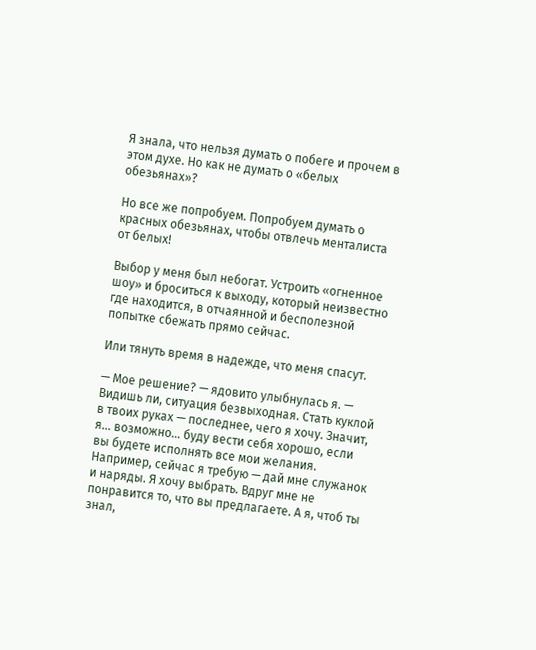Я знала, что нельзя думать о побеге и прочем в этом духе. Но как не думать о «белых обезьянах»?

Но все же попробуем. Попробуем думать о красных обезьянах, чтобы отвлечь менталиста от белых!

Выбор у меня был небогат. Устроить «огненное шоу» и броситься к выходу, который неизвестно где находится, в отчаянной и бесполезной попытке сбежать прямо сейчас.

Или тянуть время в надежде, что меня спасут.

— Мое решение? — ядовито улыбнулась я. — Видишь ли, ситуация безвыходная. Стать куклой в твоих руках — последнее, чего я хочу. Значит, я… возможно… буду вести себя хорошо, если вы будете исполнять все мои желания. Например, сейчас я требую — дай мне служанок и наряды. Я хочу выбрать. Вдруг мне не понравится то, что вы предлагаете. А я, чтоб ты знал,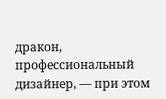дракон, профессиональный дизайнер, — при этом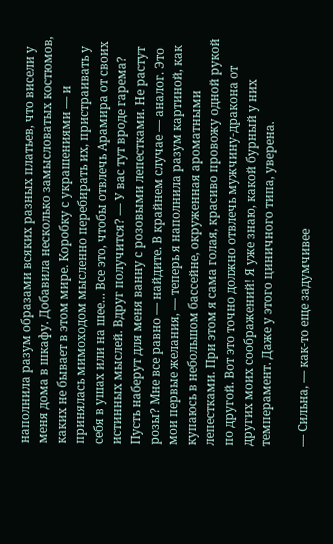наполнила разум образами всяких разных платьев, что висели у меня дома в шкафу. Добавила несколько замысловатых костюмов, каких не бывает в этом мире. Коробку с украшениями — и принялась мимоходом мысленно перебирать их, пристраивать у себя в ушах или на шее… Все это, чтобы отвлечь Арамира от своих истинных мыслей. Вдруг получится? — У вас тут вроде гарема? Пусть наберут для меня ванну с розовыми лепестками. Не растут розы? Мне все равно — найдите. В крайнем случае — аналог. Это мои первые желания, — теперь я наполнила разум картиной, как купаюсь в небольшом бассейне, окруженная ароматными лепестками. При этом я сама голая, красиво провожу одной рукой по другой. Вот это точно должно отвлечь мужчину-дракона от других моих соображений! Я уже знаю, какой бурный у них темперамент. Даже у этого циничного типа, уверена.

— Сильна, — как-то еще задумчивее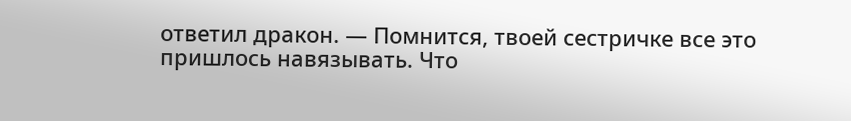ответил дракон. — Помнится, твоей сестричке все это пришлось навязывать. Что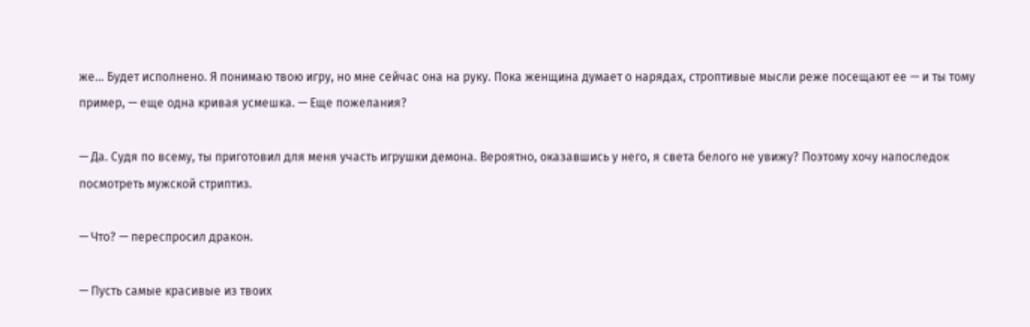же… Будет исполнено. Я понимаю твою игру, но мне сейчас она на руку. Пока женщина думает о нарядах, строптивые мысли реже посещают ее — и ты тому пример, — еще одна кривая усмешка. — Еще пожелания?

— Да. Судя по всему, ты приготовил для меня участь игрушки демона. Вероятно, оказавшись у него, я света белого не увижу? Поэтому хочу напоследок посмотреть мужской стриптиз.

— Что? — переспросил дракон.

— Пусть самые красивые из твоих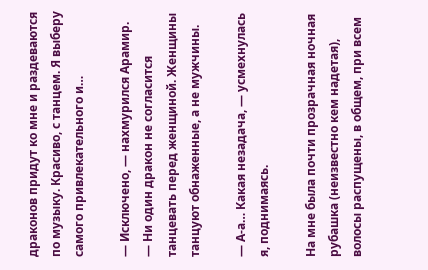драконов придут ко мне и раздеваются по музыку. Красиво, с танцем. Я выберу самого привлекательного и…

— Исключено, — нахмурился Арамир. — Ни один дракон не согласится танцевать перед женщиной. Женщины танцуют обнаженные, а не мужчины.

— А-а… Какая незадача, — усмехнулась я, поднимаясь.

На мне была почти прозрачная ночная рубашка (неизвестно кем надетая), волосы распущены, в общем, при всем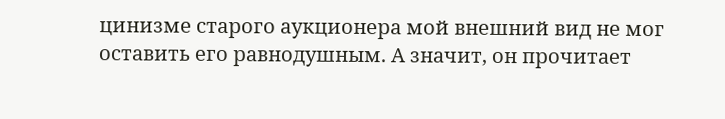цинизме старого аукционера мой внешний вид не мог оставить его равнодушным. А значит, он прочитает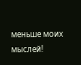меньше моих мыслей!